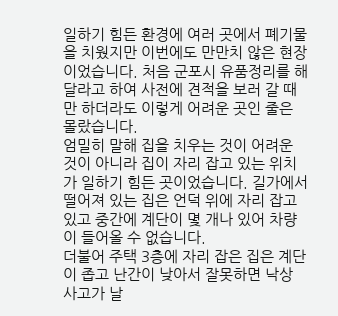일하기 힘든 환경에 여러 곳에서 폐기물을 치웠지만 이번에도 만만치 않은 현장이었습니다. 처음 군포시 유품정리를 해달라고 하여 사전에 견적을 보러 갈 때만 하더라도 이렇게 어려운 곳인 줄은 몰랐습니다.
엄밀히 말해 집을 치우는 것이 어려운 것이 아니라 집이 자리 잡고 있는 위치가 일하기 힘든 곳이었습니다. 길가에서 떨어져 있는 집은 언덕 위에 자리 잡고 있고 중간에 계단이 몇 개나 있어 차량이 들어올 수 없습니다.
더불어 주택 3층에 자리 잡은 집은 계단이 좁고 난간이 낮아서 잘못하면 낙상 사고가 날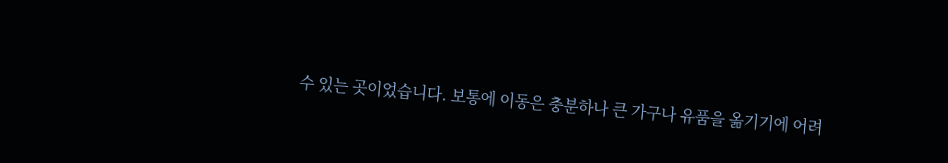수 있는 곳이었습니다. 보통에 이동은 충분하나 큰 가구나 유품을 옮기기에 어려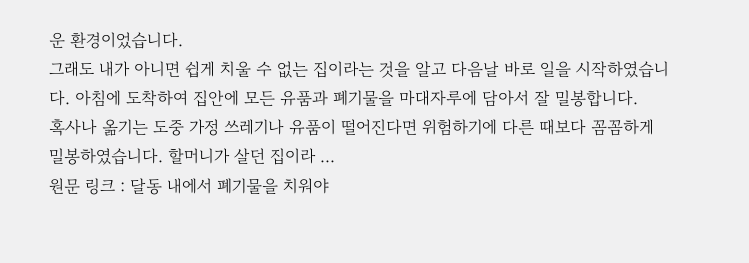운 환경이었습니다.
그래도 내가 아니면 쉽게 치울 수 없는 집이라는 것을 알고 다음날 바로 일을 시작하였습니다. 아침에 도착하여 집안에 모든 유품과 폐기물을 마대자루에 담아서 잘 밀봉합니다.
혹사나 옮기는 도중 가정 쓰레기나 유품이 떨어진다면 위험하기에 다른 때보다 꼼꼼하게 밀봉하였습니다. 할머니가 살던 집이라 ...
원문 링크 : 달동 내에서 폐기물을 치워야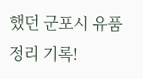했던 군포시 유품정리 기록!